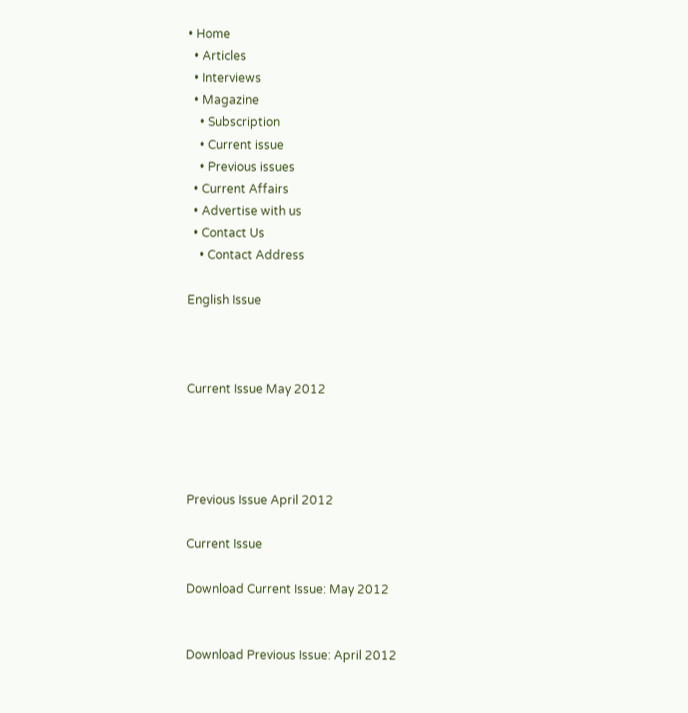• Home
  • Articles
  • Interviews
  • Magazine
    • Subscription
    • Current issue
    • Previous issues
  • Current Affairs
  • Advertise with us
  • Contact Us
    • Contact Address

English Issue



Current Issue May 2012




Previous Issue April 2012

Current Issue

Download Current Issue: May 2012


Download Previous Issue: April 2012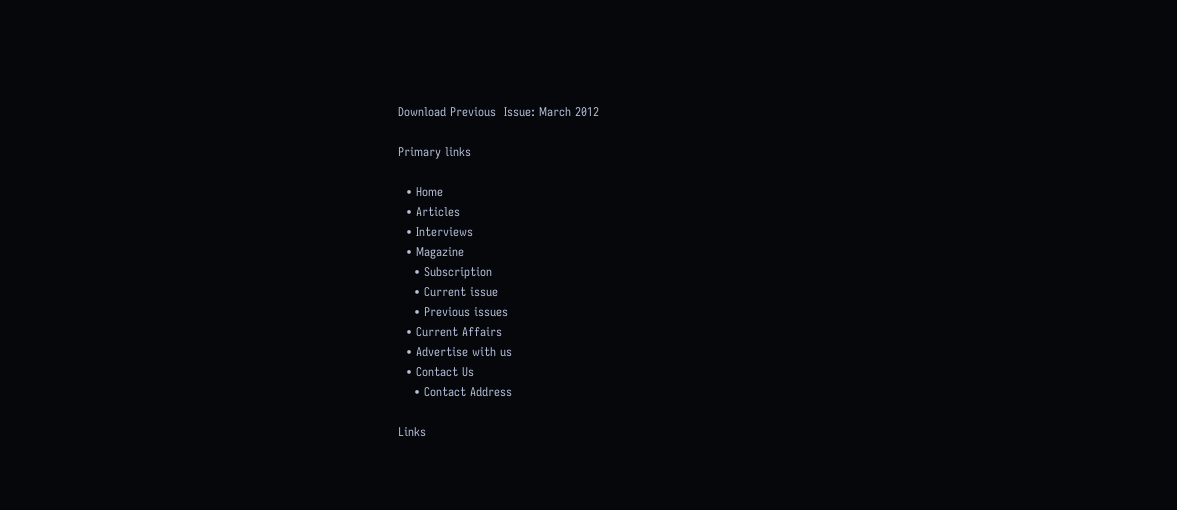Download Previous  Issue: March 2012

Primary links

  • Home
  • Articles
  • Interviews
  • Magazine
    • Subscription
    • Current issue
    • Previous issues
  • Current Affairs
  • Advertise with us
  • Contact Us
    • Contact Address

Links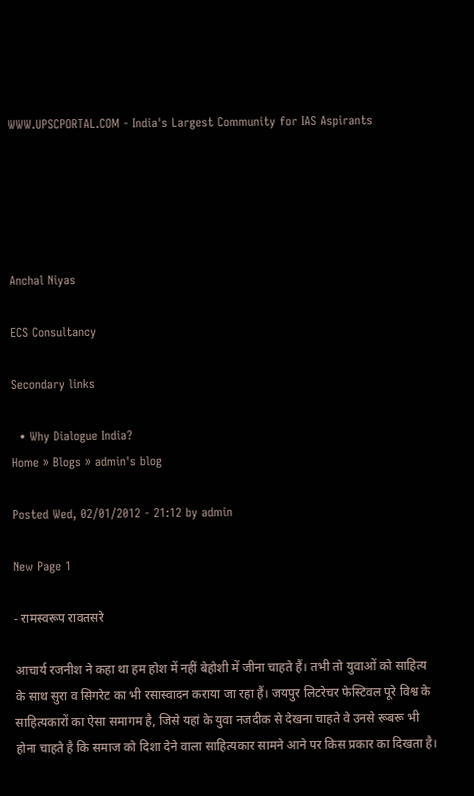WWW.UPSCPORTAL.COM - India's Largest Community for IAS Aspirants





Anchal Niyas

ECS Consultancy

Secondary links

  • Why Dialogue India?
Home » Blogs » admin's blog

Posted Wed, 02/01/2012 - 21:12 by admin

New Page 1

- रामस्वरूप रावतसरे

आचार्य रजनीश ने कहा था हम होश में नहीं बेहोशी में जीना चाहते हैं। तभी तो युवाओं को साहित्य के साथ सुरा व सिगरेट का भी रसास्वादन कराया जा रहा हैं। जयपुर लिटरेचर फेस्टिवल पूरे विश्व के साहित्यकारों का ऐसा समागम है, जिसे यहां के युवा नजदीक से देखना चाहते वे उनसे रूबरू भी होना चाहते है कि समाज को दिशा देने वाला साहित्यकार सामने आने पर किस प्रकार का दिखता है।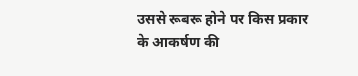उससे रूबरू होने पर किस प्रकार के आकर्षण की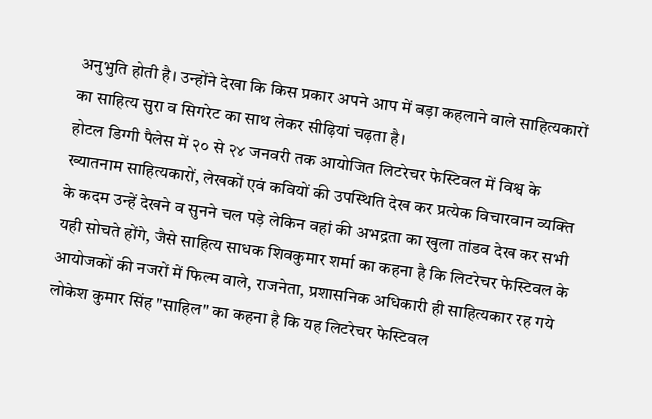अनुभुति होती है। उन्होंने देखा कि किस प्रकार अपने आप में बड़ा कहलाने वाले साहित्यकारों का साहित्य सुरा व सिगरेट का साथ लेकर सीढ़ियां चढ़ता है।
होटल डिग्गी पैलेस में २० से २४ जनवरी तक आयोजित लिटरेचर फेस्टिवल में विश्व के ख्यातनाम साहित्यकारों, लेखकों एवं कवियों की उपस्थिति देख कर प्रत्येक विचारवान व्यक्ति के कदम उन्हें देखने व सुनने चल पड़े लेकिन वहां की अभद्रता का खुला तांडव देख कर सभी यही सोचते होंगे, जैसे साहित्य साधक शिवकुमार शर्मा का कहना है कि लिटरेचर फेस्टिवल के आयोजकों की नजरों में फिल्म वाले, राजनेता, प्रशासनिक अधिकारी ही साहित्यकार रह गये
लोकेश कुमार सिंह "साहिल" का कहना है कि यह लिटरेचर फेस्टिवल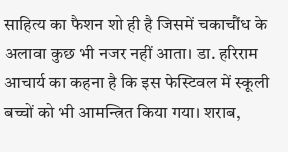साहित्य का फैशन शो ही है जिसमें चकाचौंध के अलावा कुछ भी नजर नहीं आता। डा. हरिराम आचार्य का कहना है कि इस फेस्टिवल में स्कूली बच्चों को भी आमन्त्रित किया गया। शराब,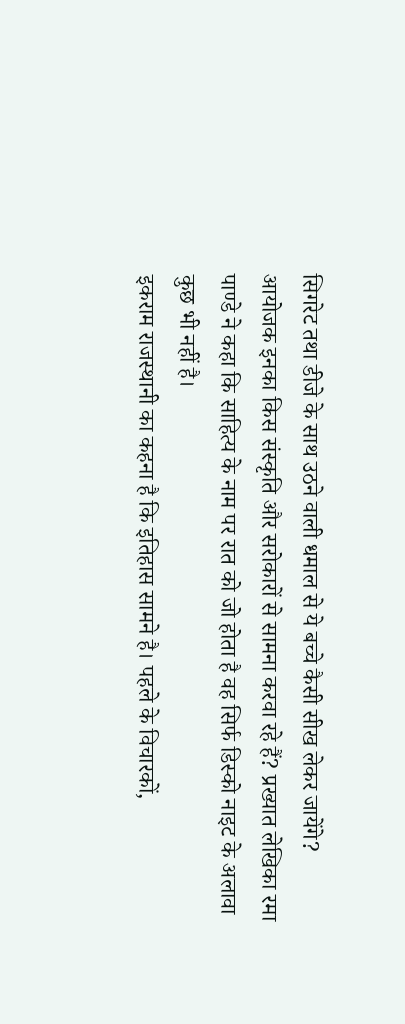सिगरेट तथा डीजे के साथ उठने वाली धमाल से ये बच्चे कैसी सीख लेकर जायेंगे? आयोजक इनका किस संस्कृति और सरोकारों से सामना करवा रहे हैं? प्रख्यात लेखिका रमा पाण्डे ने कहा कि साहित्य के नाम पर रात को जो होता है वह सिर्फ डिस्को नाइट के अलावा कुछ भी नहीं है।
इकराम राजस्थानी का कहना है कि इतिहास सामने है। पहले के विचारकों,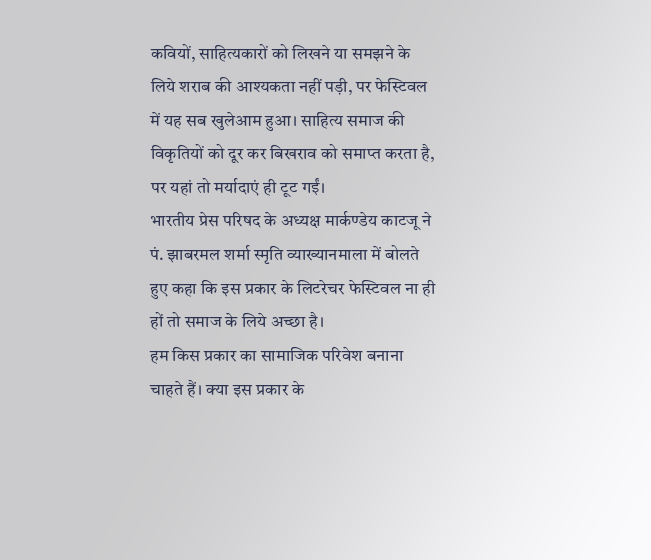कवियों, साहित्यकारों को लिखने या समझने के लिये शराब की आश्यकता नहीं पड़ी, पर फेस्टिवल में यह सब खुलेआम हुआ। साहित्य समाज की विकृतियों को दूर कर बिखराव को समाप्त करता है, पर यहां तो मर्यादाएं ही टूट गईं।
भारतीय प्रेस परिषद के अध्यक्ष मार्कण्डेय काटजू ने पं. झाबरमल शर्मा स्मृति व्याख्यानमाला में बोलते हुए कहा कि इस प्रकार के लिटरेचर फेस्टिवल ना ही हों तो समाज के लिये अच्छा है।
हम किस प्रकार का सामाजिक परिवेश बनाना चाहते हैं। क्या इस प्रकार के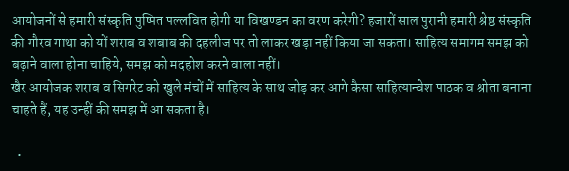आयोजनों से हमारी संस्कृति पुष्पित पल्लवित होगी या विखण्डन का वरण करेगी? हजारों साल पुरानी हमारी श्रेष्ठ संस्कृति की गौरव गाथा को यों शराब व शबाब की दहलीज पर तो लाकर खड़ा नहीं किया जा सकता। साहित्य समागम समझ को बढ़ाने वाला होना चाहिये, समझ को मदहोश करने वाला नहीं।
खैर आयोजक शराब व सिगरेट को खुले मंचों में साहित्य के साथ जोड़ कर आगे कैसा साहित्यान्वेश पाठक व श्रोता बनाना चाहते हैं, यह उन्हीं की समझ में आ सकता है।

  •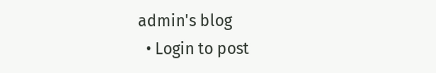admin's blog
  • Login to post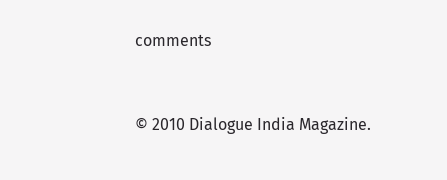comments


© 2010 Dialogue India Magazine.